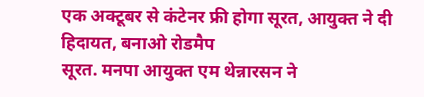एक अक्टूबर से कंटेनर फ्री होगा सूरत, आयुक्त ने दी हिदायत, बनाओ रोडमैप
सूरत. मनपा आयुक्त एम थेन्नारसन ने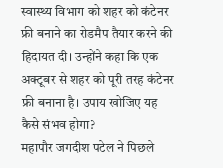स्वास्थ्य विभाग को शहर को कंटेनर फ्री बनाने का रोडमैप तैयार करने की हिदायत दी। उन्होंने कहा कि एक अक्टूबर से शहर को पूरी तरह कंटेनर फ्री बनाना है। उपाय खोजिए यह कैसे संभव होगा?
महापौर जगदीश पटेल ने पिछले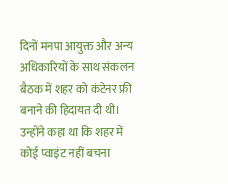दिनों मनपा आयुक्त और अन्य अधिकारियों के साथ संकलन बैठक में शहर को कंटेनर फ्री बनाने की हिदायत दी थी। उन्होंने कहा था कि शहर में कोई प्वाइंट नहीं बचना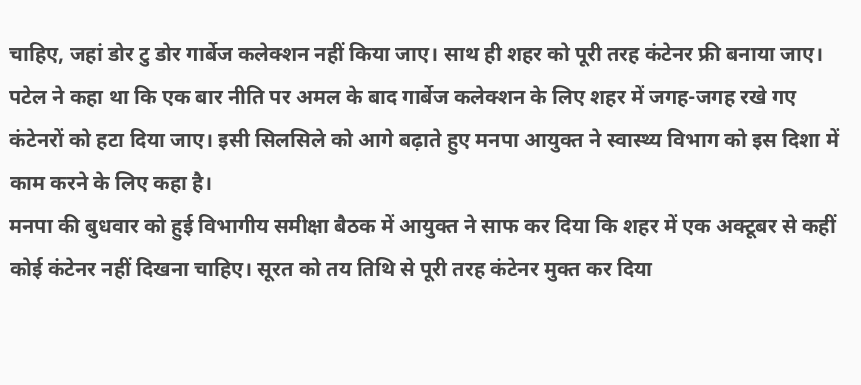चाहिए, जहां डोर टु डोर गार्बेज कलेक्शन नहीं किया जाए। साथ ही शहर को पूरी तरह कंटेनर फ्री बनाया जाए। पटेल ने कहा था कि एक बार नीति पर अमल के बाद गार्बेज कलेक्शन के लिए शहर में जगह-जगह रखे गए कंटेनरों को हटा दिया जाए। इसी सिलसिले को आगे बढ़ाते हुए मनपा आयुक्त ने स्वास्थ्य विभाग को इस दिशा में काम करने के लिए कहा है।
मनपा की बुधवार को हुई विभागीय समीक्षा बैठक में आयुक्त ने साफ कर दिया कि शहर में एक अक्टूबर से कहीं कोई कंटेनर नहीं दिखना चाहिए। सूरत को तय तिथि से पूरी तरह कंटेनर मुक्त कर दिया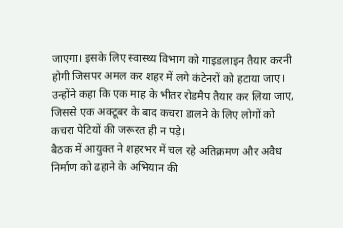जाएगा। इसके लिए स्वास्थ्य विभाग को गाइडलाइन तैयार करनी होगी जिसपर अमल कर शहर में लगे कंटेनरों को हटाया जाए। उन्होंने कहा कि एक माह के भीतर रोडमैप तैयार कर लिया जाए, जिससे एक अक्टूबर के बाद कचरा डालने के लिए लोगों को कचरा पेटियों की जरूरत ही न पड़े।
बैठक में आयुक्त ने शहरभर में चल रहे अतिक्रमण और अवैध निर्माण को ढहाने के अभियान की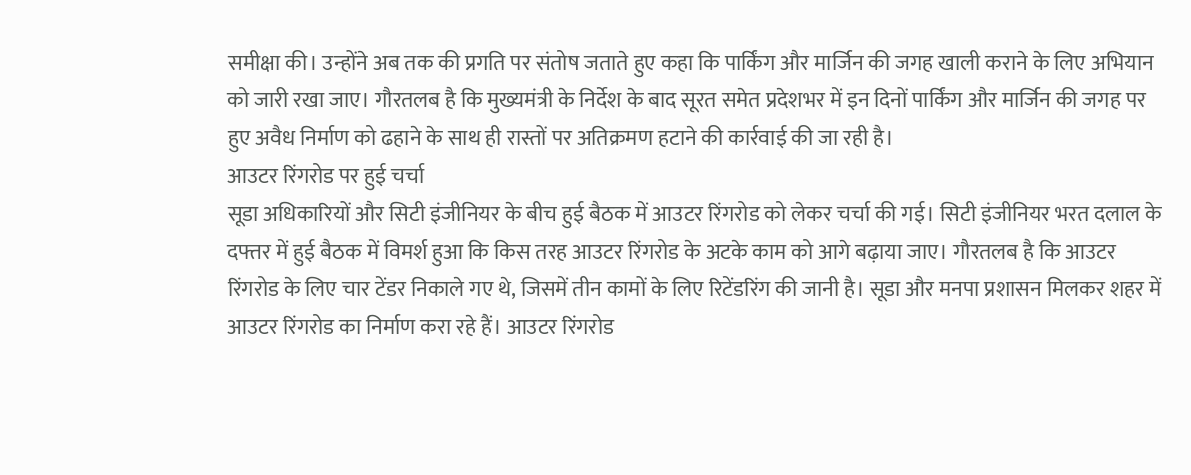समीक्षा की। उन्होंने अब तक की प्रगति पर संतोष जताते हुए कहा कि पार्किंग और मार्जिन की जगह खाली कराने के लिए अभियान को जारी रखा जाए। गौरतलब है कि मुख्यमंत्री के निर्देश के बाद सूरत समेत प्रदेशभर में इन दिनों पार्किंग और मार्जिन की जगह पर हुए अवैध निर्माण को ढहाने के साथ ही रास्तों पर अतिक्रमण हटाने की कार्रवाई की जा रही है।
आउटर रिंगरोड पर हुई चर्चा
सूडा अधिकारियों और सिटी इंजीनियर के बीच हुई बैठक में आउटर रिंगरोड को लेकर चर्चा की गई। सिटी इंजीनियर भरत दलाल के दफ्तर में हुई बैठक में विमर्श हुआ कि किस तरह आउटर रिंगरोड के अटके काम को आगे बढ़ाया जाए। गौरतलब है कि आउटर रिंगरोड के लिए चार टेंडर निकाले गए थे, जिसमें तीन कामों के लिए रिटेंडरिंग की जानी है। सूडा और मनपा प्रशासन मिलकर शहर में आउटर रिंगरोड का निर्माण करा रहे हैं। आउटर रिंगरोड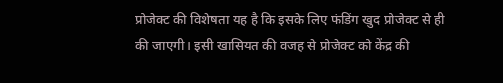प्रोजेक्ट की विशेषता यह है कि इसके लिए फंडिंग खुद प्रोजेक्ट से ही की जाएगी। इसी खासियत की वजह से प्रोजेक्ट को केंद्र की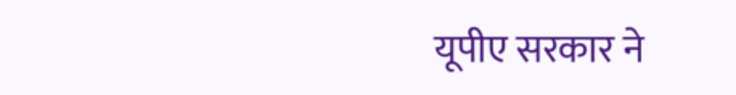यूपीए सरकार ने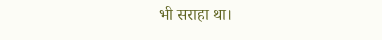भी सराहा था।